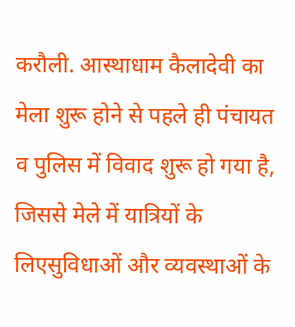करौली. आस्थाधाम कैलादेवी का मेला शुरू होने से पहले ही पंचायत व पुलिस में विवाद शुरू हो गया है, जिससे मेले में यात्रियों के लिएसुविधाओं और व्यवस्थाओं के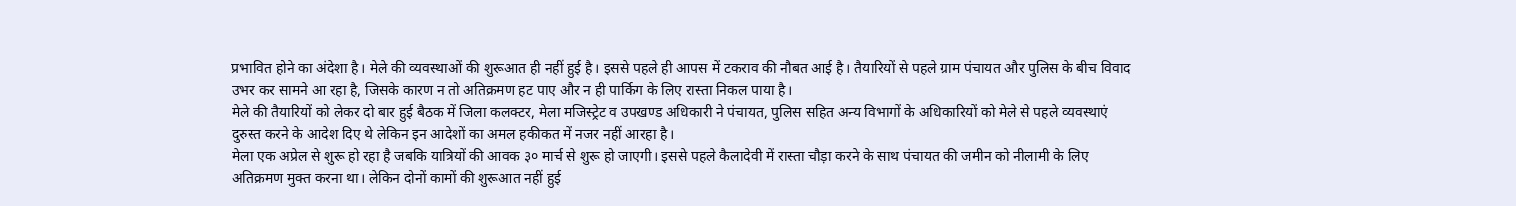प्रभावित होने का अंदेशा है। मेले की व्यवस्थाओं की शुरूआत ही नहीं हुई है। इससे पहले ही आपस में टकराव की नौबत आई है। तैयारियों से पहले ग्राम पंचायत और पुलिस के बीच विवाद उभर कर सामने आ रहा है, जिसके कारण न तो अतिक्रमण हट पाए और न ही पार्किग के लिए रास्ता निकल पाया है।
मेले की तैयारियों को लेकर दो बार हुई बैठक में जिला कलक्टर, मेला मजिस्ट्रेट व उपखण्ड अधिकारी ने पंचायत, पुलिस सहित अन्य विभागों के अधिकारियों को मेले से पहले व्यवस्थाएं दुरुस्त करने के आदेश दिए थे लेकिन इन आदेशों का अमल हकीकत में नजर नहीं आरहा है।
मेला एक अप्रेल से शुरू हो रहा है जबकि यात्रियों की आवक ३० मार्च से शुरू हो जाएगी। इससे पहले कैलादेवी में रास्ता चौड़ा करने के साथ पंचायत की जमीन को नीलामी के लिए अतिक्रमण मुक्त करना था। लेकिन दोनों कामों की शुरूआत नहीं हुई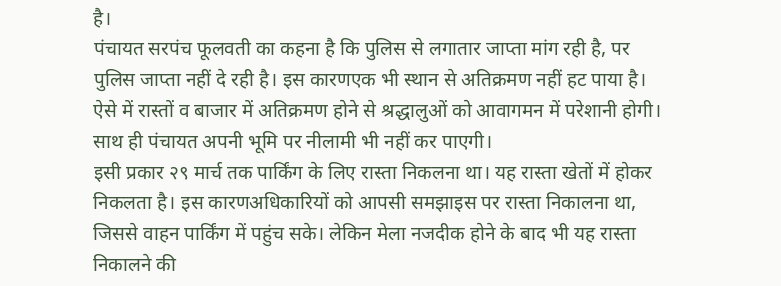है।
पंचायत सरपंच फूलवती का कहना है कि पुलिस से लगातार जाप्ता मांग रही है, पर पुलिस जाप्ता नहीं दे रही है। इस कारणएक भी स्थान से अतिक्रमण नहीं हट पाया है। ऐसे में रास्तों व बाजार में अतिक्रमण होने से श्रद्धालुओं को आवागमन में परेशानी होगी। साथ ही पंचायत अपनी भूमि पर नीलामी भी नहीं कर पाएगी।
इसी प्रकार २९ मार्च तक पार्किंग के लिए रास्ता निकलना था। यह रास्ता खेतों में होकर निकलता है। इस कारणअधिकारियों को आपसी समझाइस पर रास्ता निकालना था, जिससे वाहन पार्किंग में पहुंच सके। लेकिन मेला नजदीक होने के बाद भी यह रास्ता निकालने की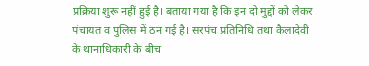प्रक्रिया शुरू नहीं हुई है। बताया गया है कि इन दो मुद्दों को लेकर पंचायत व पुलिस में ठन गई है। सरपंच प्रतिनिधि तथा कैलादेवी के थानाधिकारी के बीच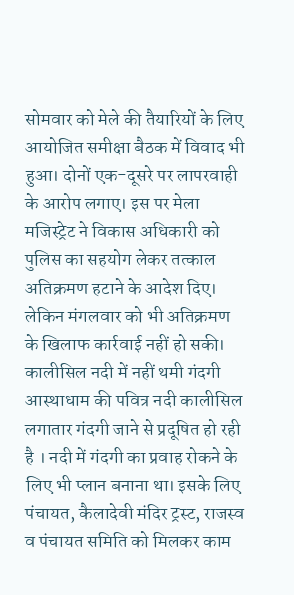सोमवार को मेले की तैयारियों के लिए आयोजित समीक्षा बैठक में विवाद भी हुआ। दोनों एक-दूसरे पर लापरवाही के आरोप लगाए। इस पर मेला मजिस्ट्रेट ने विकास अधिकारी को पुलिस का सहयोग लेकर तत्काल अतिक्रमण हटाने के आदेश दिए। लेकिन मंगलवार को भी अतिक्रमण के खिलाफ कार्रवाई नहीं हो सकी।
कालीसिल नदी में नहीं थमी गंदगी
आस्थाधाम की पवित्र नदी कालीसिल लगातार गंदगी जाने से प्रदूषित हो रही है । नदी में गंदगी का प्रवाह रोकने के लिए भी प्लान बनाना था। इसके लिए पंचायत, कैलादेवी मंदिर ट्रस्ट, राजस्व व पंचायत समिति को मिलकर काम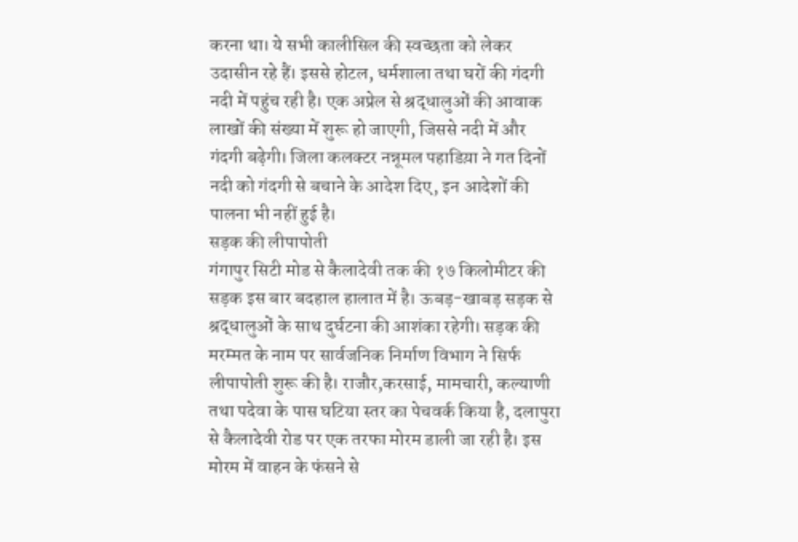करना था। ये सभी कालीसिल की स्वच्छता को लेकर उदासीन रहे हैं। इससे होटल, धर्मशाला तथा घरों की गंदगी नदी में पहुंच रही है। एक अप्रेल से श्रद्धालुओं की आवाक लाखों की संख्या में शुरू हो जाएगी, जिससे नदी में और गंदगी बढ़ेगी। जिला कलक्टर नन्नूमल पहाडिय़ा ने गत दिनों नदी को गंदगी से बचाने के आदेश दिए, इन आदेशों की पालना भी नहीं हुई है।
सड़क की लीपापोती
गंगापुर सिटी मोड से कैलादेवी तक की १७ किलोमीटर की सड़क इस बार बदहाल हालात में है। ऊबड़-खाबड़ सड़क से श्रद्धालुओं के साथ दुर्घटना की आशंका रहेगी। सड़क की मरम्मत के नाम पर सार्वजनिक निर्माण विभाग ने सिर्फ लीपापोती शुरू की है। राजौर,करसाई, मामचारी, कल्याणी तथा पदेवा के पास घटिया स्तर का पेचवर्क किया है, दलापुरा से कैलादेवी रोड पर एक तरफा मोरम डाली जा रही है। इस मोरम में वाहन के फंसने से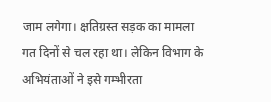जाम लगेगा। क्षतिग्रस्त सड़क का मामला गत दिनों से चल रहा था। लेकिन विभाग के अभियंताओं ने इसे गम्भीरता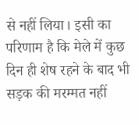से नहीं लिया। इसी का परिणाम है कि मेले में कुछ दिन ही शेष रहने के बाद भी सड़क की मरम्मत नहीं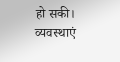हो सकी।
व्यवस्थाएं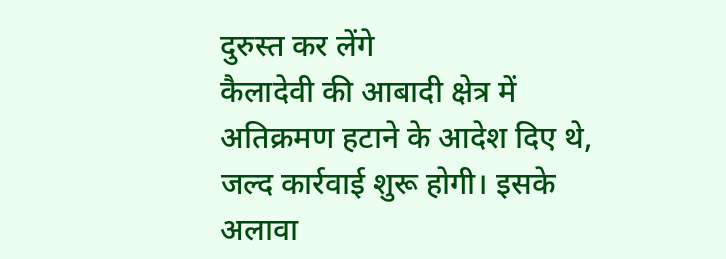दुरुस्त कर लेंगे
कैलादेवी की आबादी क्षेत्र में अतिक्रमण हटाने के आदेश दिए थे, जल्द कार्रवाई शुरू होगी। इसके अलावा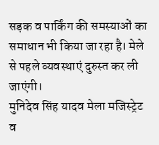सड़क व पार्किंग की समस्याओं का समाधान भी किया जा रहा है। मेले से पहले व्यवस्थाएं दुरुस्त कर ली जाएंगी।
मुनिदेव सिंह यादव मेला मजिस्ट्रेट व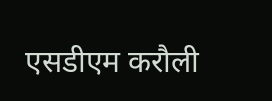एसडीएम करौली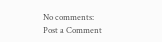No comments:
Post a Comment